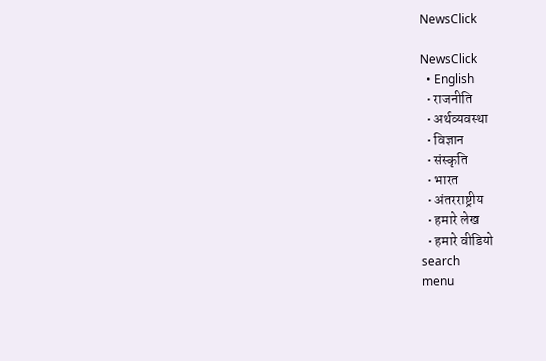NewsClick

NewsClick
  • English
  • राजनीति
  • अर्थव्यवस्था
  • विज्ञान
  • संस्कृति
  • भारत
  • अंतरराष्ट्रीय
  • हमारे लेख
  • हमारे वीडियो
search
menu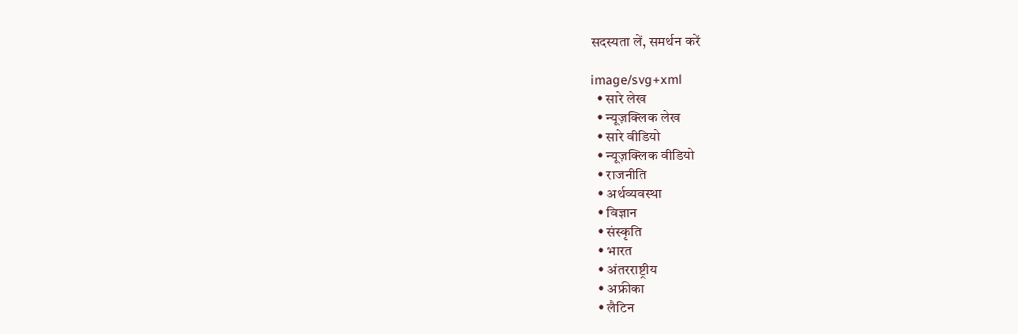सदस्यता लें, समर्थन करें

image/svg+xml
  • सारे लेख
  • न्यूज़क्लिक लेख
  • सारे वीडियो
  • न्यूज़क्लिक वीडियो
  • राजनीति
  • अर्थव्यवस्था
  • विज्ञान
  • संस्कृति
  • भारत
  • अंतरराष्ट्रीय
  • अफ्रीका
  • लैटिन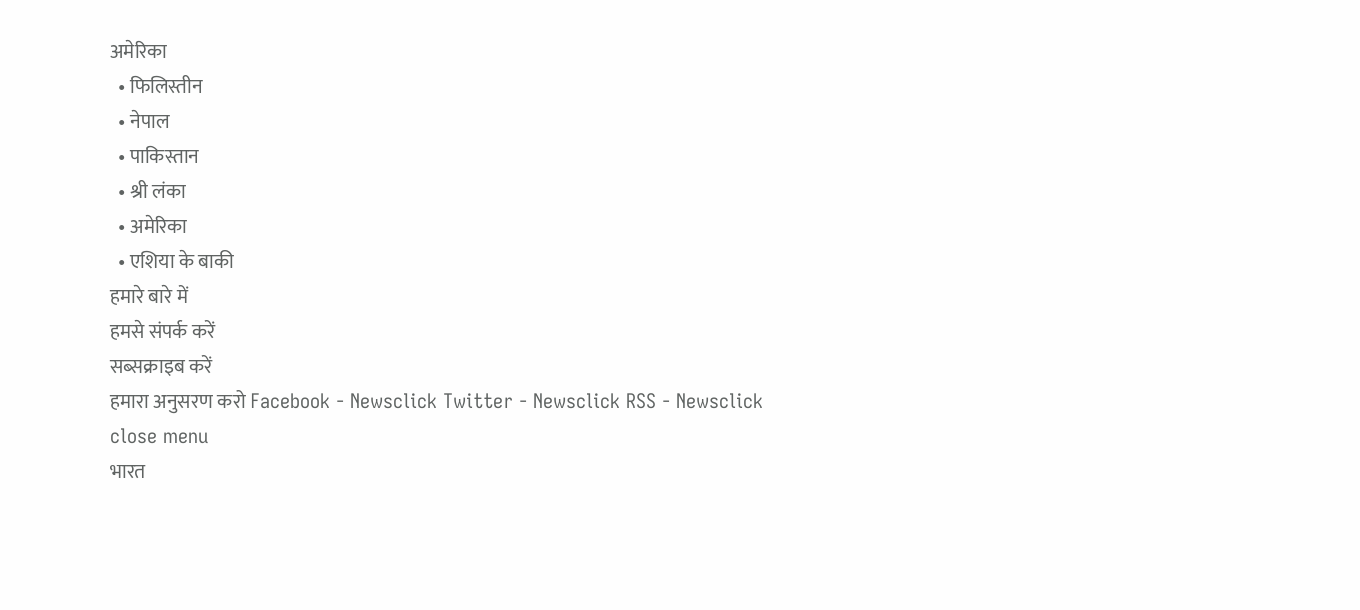अमेरिका
  • फिलिस्तीन
  • नेपाल
  • पाकिस्तान
  • श्री लंका
  • अमेरिका
  • एशिया के बाकी
हमारे बारे में
हमसे संपर्क करें
सब्सक्राइब करें
हमारा अनुसरण करो Facebook - Newsclick Twitter - Newsclick RSS - Newsclick
close menu
भारत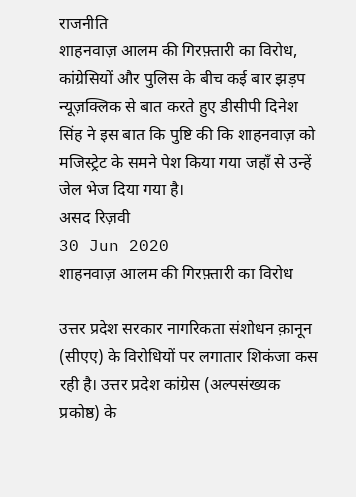राजनीति
शाहनवाज़ आलम की गिरफ़्तारी का विरोध, कांग्रेसियों और पुलिस के बीच कई बार झड़प
न्यूज़क्लिक से बात करते हुए डीसीपी दिनेश सिंह ने इस बात कि पुष्टि की कि शाहनवाज़ को मजिस्ट्रेट के समने पेश किया गया जहाँ से उन्हें जेल भेज दिया गया है।
असद रिज़वी
30 Jun 2020
शाहनवाज़ आलम की गिरफ़्तारी का विरोध

उत्तर प्रदेश सरकार नागरिकता संशोधन क़ानून (सीएए) के विरोधियों पर लगातार शिकंजा कस रही है। उत्तर प्रदेश कांग्रेस (अल्पसंख्यक प्रकोष्ठ) के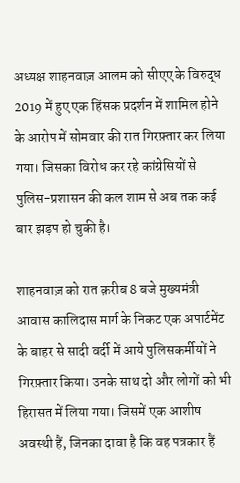अध्यक्ष शाहनवाज़ आलम को सीएए के विरुद्ध 2019 में हुए एक हिंसक प्रदर्शन में शामिल होने के आरोप में सोमवार की रात गिरफ़्तार कर लिया गया। जिसका विरोध कर रहे कांग्रेसियों से पुलिस-प्रशासन की कल शाम से अब तक कई बार झड़प हो चुकी है।

शाहनवाज़ को रात क़रीब 8 बजे मुख्यमंत्री आवास कालिदास मार्ग के निकट एक अपार्टमेंट के बाहर से सादी वर्दी में आये पुलिसकर्मीयों ने गिरफ़्तार किया। उनके साथ दो और लोगों को भी हिरासत में लिया गया। जिसमें एक आशीष अवस्थी हैं, जिनका दावा है कि वह पत्रकार हैं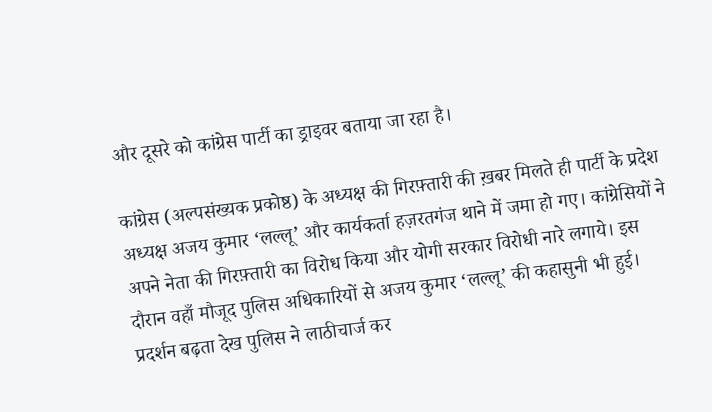और दूसरे को कांग्रेस पार्टी का ड्राइवर बताया जा रहा है।

कांग्रेस (अल्पसंख्यक प्रकोष्ठ) के अध्यक्ष की गिरफ़्तारी की ख़बर मिलते ही पार्टी के प्रदेश अध्यक्ष अजय कुमार ‘लल्लू’ और कार्यकर्ता हज़रतगंज थाने में जमा हो गए। कांग्रेसियों ने अपने नेता की गिरफ़्तारी का विरोध किया और योगी सरकार विरोधी नारे लगाये। इस दौरान वहाँ मौजूद पुलिस अधिकारियों से अजय कुमार ‘लल्लू’ की कहासुनी भी हुई। प्रदर्शन बढ़ता देख पुलिस ने लाठीचार्ज कर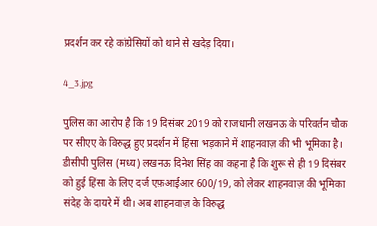प्रदर्शन कर रहे कांग्रेसियों को थाने से खदेड़ दिया।

4_3.jpg

पुलिस का आरोप है कि 19 दिसंबर 2019 को राजधानी लखनऊ के परिवर्तन चौक पर सीएए के विरुद्ध हुए प्रदर्शन में हिंसा भड़काने में शाहनवाज़ की भी भूमिका है। डीसीपी पुलिस (मध्य) लखनऊ दिनेश सिंह का कहना है कि शुरू से ही 19 दिसंबर को हुई हिंसा के लिए दर्ज एफ़आईआर 600/19, को लेकर शाहनवाज़ की भूमिका संदेह के दायरे में थी। अब शाहनवाज़ के विरुद्ध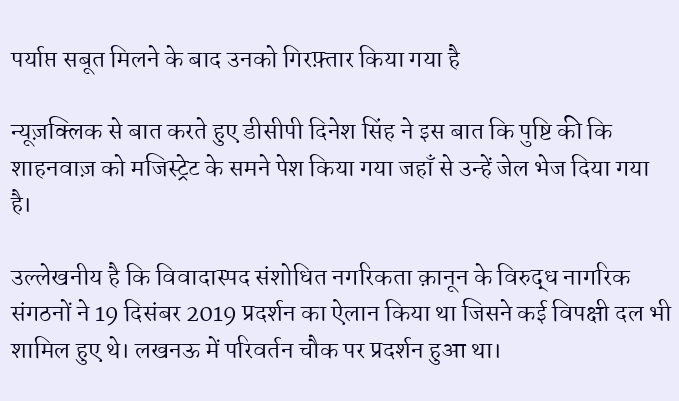पर्याप्त सबूत मिलने के बाद उनको गिरफ़्तार किया गया है

न्यूज़क्लिक से बात करते हुए डीसीपी दिनेश सिंह ने इस बात कि पुष्टि की कि शाहनवाज़ को मजिस्ट्रेट के समने पेश किया गया जहाँ से उन्हें जेल भेज दिया गया है।

उल्लेखनीय है कि विवादास्पद संशोधित नगरिकता क़ानून के विरुद्ध नागरिक संगठनों ने 19 दिसंबर 2019 प्रदर्शन का ऐलान किया था जिसने कई विपक्षी दल भी शामिल हुए थे। लखनऊ में परिवर्तन चौक पर प्रदर्शन हुआ था।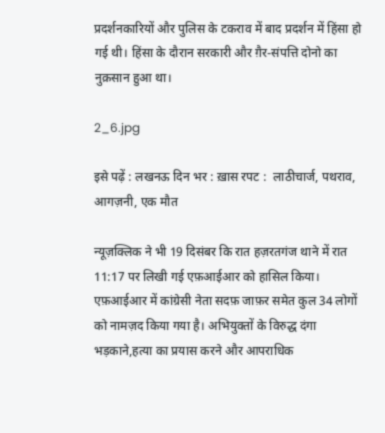प्रदर्शनकारियों और पुलिस के टकराव में बाद प्रदर्शन में हिंसा हो गई थी। हिंसा के दौरान सरकारी और ग़ैर-संपत्ति दोनो का नुक़सान हुआ था।

2_6.jpg

इसे पढ़ें : लखनऊ दिन भर : ख़ास रपट :  लाठीचार्ज, पथराव, आगज़नी, एक मौत

न्यूज़क्लिक ने भी 19 दिसंबर कि रात हज़रतगंज थाने में रात 11:17 पर लिखी गई एफ़आईआर को हासिल किया। एफ़आईआर में कांग्रेसी नेता सदफ़ जाफ़र समेत कुल 34 लोगों को नामज़द किया गया है। अभियुक्तों के विरुद्ध दंगा भड़काने,हत्या का प्रयास करने और आपराधिक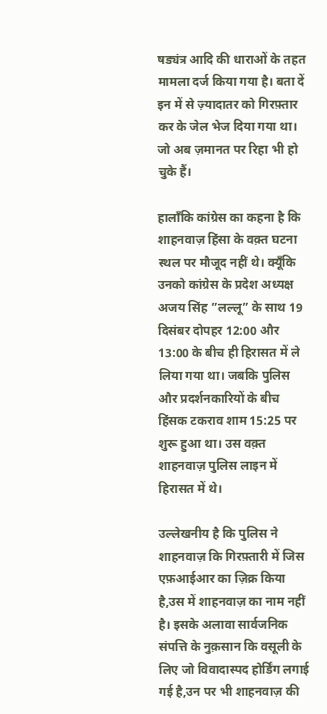षड्यंत्र आदि की धाराओं के तहत मामला दर्ज किया गया है। बता दें इन में से ज़्यादातर को गिरफ़्तार कर के जेल भेज दिया गया था। जो अब ज़मानत पर रिहा भी हो चुके हैं।

हालाँकि कांग्रेस का कहना है कि शाहनवाज़ हिंसा के वक़्त घटना स्थल पर मौजूद नहीं थे। क्यूँकि उनको कांग्रेस के प्रदेश अध्यक्ष अजय सिंह ”लल्लू” के साथ 19 दिसंबर दोपहर 12:00 और 13:00 के बीच ही हिरासत में ले लिया गया था। जबकि पुलिस और प्रदर्शनकारियों के बीच हिंसक टकराव शाम 15:25 पर शुरू हुआ था। उस वक़्त शाहनवाज़ पुलिस लाइन में हिरासत में थे।

उल्लेखनीय है कि पुलिस ने शाहनवाज़ कि गिरफ़्तारी में जिस एफ़आईआर का ज़िक्र किया है,उस में शाहनवाज़ का नाम नहीं है। इसके अलावा सार्वजनिक संपत्ति के नुक़सान कि वसूली के लिए जो विवादास्पद होर्डिंग लगाई गई है,उन पर भी शाहनवाज़ की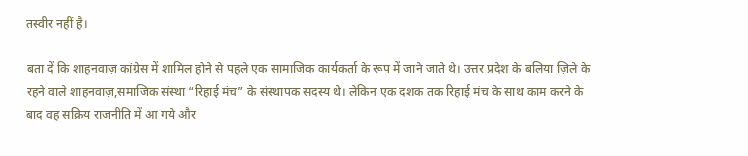तस्वीर नहीं है।

बता दें कि शाहनवाज़ कांग्रेस में शामिल होने से पहले एक सामाजिक कार्यकर्ता के रूप में जाने जाते थे। उत्तर प्रदेश के बलिया ज़िले के रहने वाले शाहनवाज़,समाजिक संस्था “रिहाई मंच” के संस्थापक सदस्य थे। लेकिन एक दशक तक रिहाई मंच के साथ काम करने के बाद वह सक्रिय राजनीति में आ गये और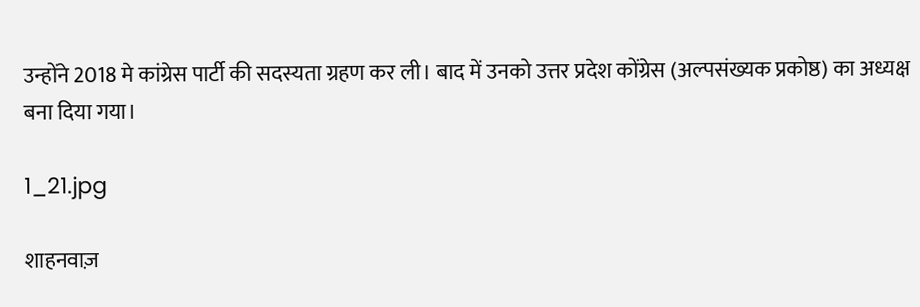उन्होंने 2018 मे कांग्रेस पार्टी की सदस्यता ग्रहण कर ली। बाद में उनको उत्तर प्रदेश कोंग्रेस (अल्पसंख्यक प्रकोष्ठ) का अध्यक्ष बना दिया गया।

1_21.jpg

शाहनवाज़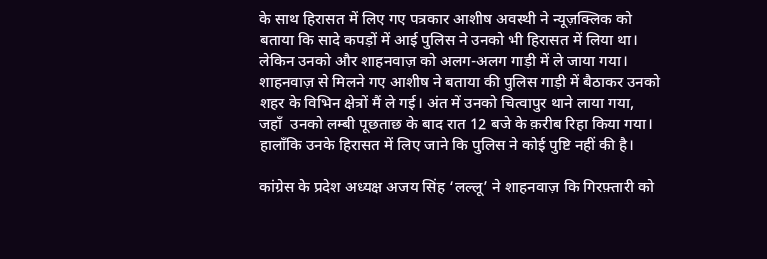के साथ हिरासत में लिए गए पत्रकार आशीष अवस्थी ने न्यूज़क्लिक को बताया कि सादे कपड़ों में आई पुलिस ने उनको भी हिरासत में लिया था। लेकिन उनको और शाहनवाज़ को अलग-अलग गाड़ी में ले जाया गया। शाहनवाज़ से मिलने गए आशीष ने बताया की पुलिस गाड़ी में बैठाकर उनको शहर के विभिन क्षेत्रों मैं ले गई। अंत में उनको चित्वापुर थाने लाया गया, जहाँ  उनको लम्बी पूछताछ के बाद रात 12 बजे के क़रीब रिहा किया गया। हालाँकि उनके हिरासत में लिए जाने कि पुलिस ने कोई पुष्टि नहीं की है।

कांग्रेस के प्रदेश अध्यक्ष अजय सिंह ‘लल्लू’ ने शाहनवाज़ कि गिरफ़्तारी को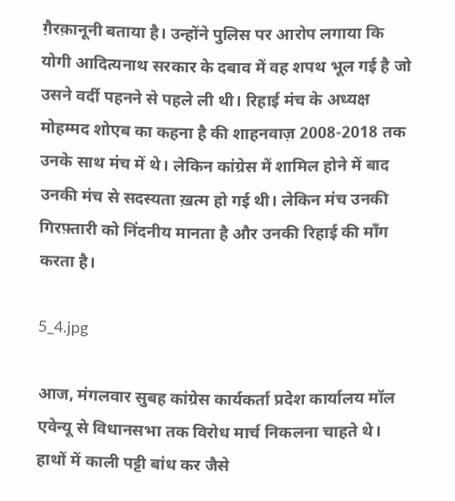ग़ैरक़ानूनी बताया है। उन्होंने पुलिस पर आरोप लगाया कि योगी आदित्यनाथ सरकार के दबाव में वह शपथ भूल गई है जो उसने वर्दी पहनने से पहले ली थी। रिहाई मंच के अध्यक्ष मोहम्मद शोएब का कहना है की शाहनवाज़ 2008-2018 तक उनके साथ मंच में थे। लेकिन कांग्रेस में शामिल होने में बाद उनकी मंच से सदस्यता ख़त्म हो गई थी। लेकिन मंच उनकी गिरफ़्तारी को निंदनीय मानता है और उनकी रिहाई की माँग करता है।

5_4.jpg

आज, मंगलवार सुबह कांग्रेस कार्यकर्ता प्रदेश कार्यालय मॉल एवेन्यू से विधानसभा तक विरोध मार्च निकलना चाहते थे। हाथों में काली पट्टी बांध कर जैसे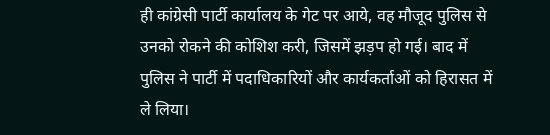ही कांग्रेसी पार्टी कार्यालय के गेट पर आये, वह मौजूद पुलिस से उनको रोकने की कोशिश करी, जिसमें झड़प हो गई। बाद में पुलिस ने पार्टी में पदाधिकारियों और कार्यकर्ताओं को हिरासत में ले लिया।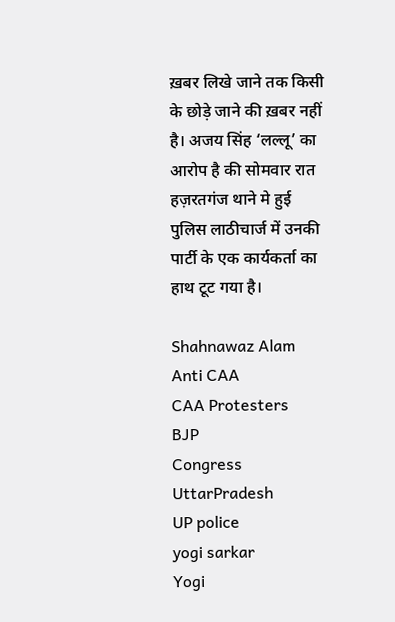ख़बर लिखे जाने तक किसी के छोड़े जाने की ख़बर नहीं है। अजय सिंह ‘लल्लू’ का आरोप है की सोमवार रात हज़रतगंज थाने मे हुई पुलिस लाठीचार्ज में उनकी पार्टी के एक कार्यकर्ता का हाथ टूट गया है।

Shahnawaz Alam
Anti CAA
CAA Protesters
BJP
Congress
UttarPradesh
UP police
yogi sarkar
Yogi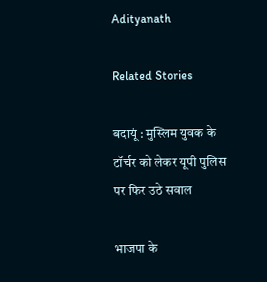Adityanath

Related Stories

बदायूं : मुस्लिम युवक के टॉर्चर को लेकर यूपी पुलिस पर फिर उठे सवाल

भाजपा के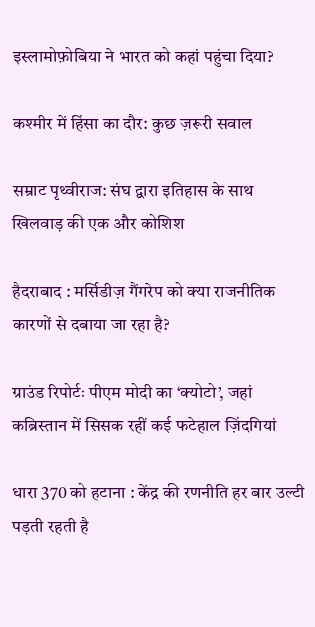इस्लामोफ़ोबिया ने भारत को कहां पहुंचा दिया?

कश्मीर में हिंसा का दौर: कुछ ज़रूरी सवाल

सम्राट पृथ्वीराज: संघ द्वारा इतिहास के साथ खिलवाड़ की एक और कोशिश

हैदराबाद : मर्सिडीज़ गैंगरेप को क्या राजनीतिक कारणों से दबाया जा रहा है?

ग्राउंड रिपोर्टः पीएम मोदी का ‘क्योटो’, जहां कब्रिस्तान में सिसक रहीं कई फटेहाल ज़िंदगियां

धारा 370 को हटाना : केंद्र की रणनीति हर बार उल्टी पड़ती रहती है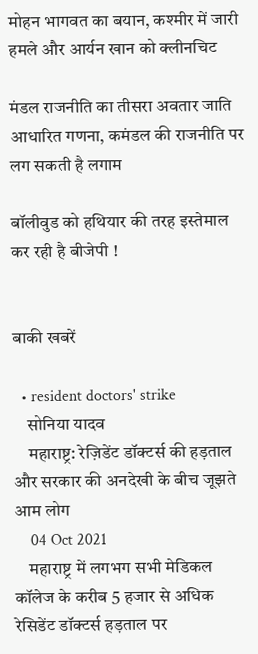मोहन भागवत का बयान, कश्मीर में जारी हमले और आर्यन खान को क्लीनचिट

मंडल राजनीति का तीसरा अवतार जाति आधारित गणना, कमंडल की राजनीति पर लग सकती है लगाम

बॉलीवुड को हथियार की तरह इस्तेमाल कर रही है बीजेपी !


बाकी खबरें

  • resident doctors' strike
    सोनिया यादव
    महाराष्ट्र: रेज़िडेंट डॉक्टर्स की हड़ताल और सरकार की अनदेखी के बीच जूझते आम लोग
    04 Oct 2021
    महाराष्ट्र में लगभग सभी मेडिकल कॉलेज के करीब 5 हजार से अधिक रेसिडेंट डॉक्टर्स हड़ताल पर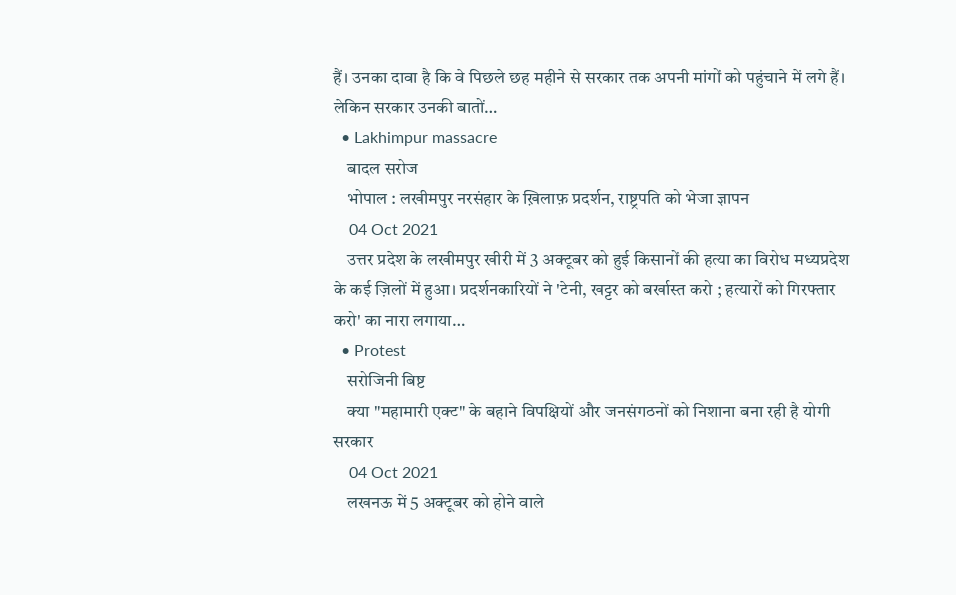हैं। उनका दावा है कि वे पिछले छह महीने से सरकार तक अपनी मांगों को पहुंचाने में लगे हैं। लेकिन सरकार उनकी बातों…
  • Lakhimpur massacre
    बादल सरोज
    भोपाल : लखीमपुर नरसंहार के ख़िलाफ़ प्रदर्शन, राष्ट्रपति को भेजा ज्ञापन
    04 Oct 2021
    उत्तर प्रदेश के लखीमपुर खीरी में 3 अक्टूबर को हुई किसानों की हत्या का विरोध मध्यप्रदेश के कई ज़िलों में हुआ। प्रदर्शनकारियों ने 'टेनी, खट्टर को बर्खास्त करो ; हत्यारों को गिरफ्तार करो' का नारा लगाया…
  • Protest
    सरोजिनी बिष्ट
    क्या "महामारी एक्ट" के बहाने विपक्षियों और जनसंगठनों को निशाना बना रही है योगी सरकार
    04 Oct 2021
    लखनऊ में 5 अक्टूबर को होने वाले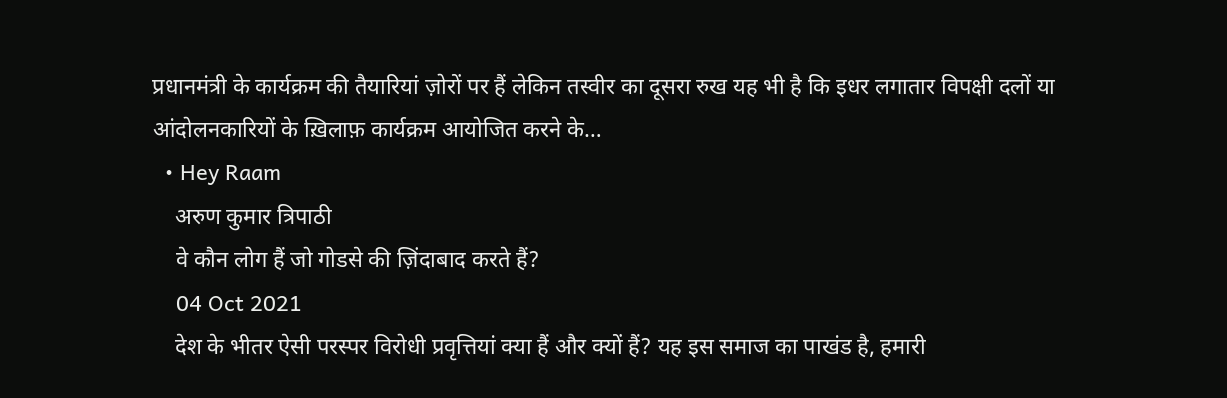प्रधानमंत्री के कार्यक्रम की तैयारियां ज़ोरों पर हैं लेकिन तस्वीर का दूसरा रुख यह भी है कि इधर लगातार विपक्षी दलों या आंदोलनकारियों के ख़िलाफ़ कार्यक्रम आयोजित करने के…
  • Hey Raam
    अरुण कुमार त्रिपाठी
    वे कौन लोग हैं जो गोडसे की ज़िंदाबाद करते हैं?
    04 Oct 2021
    देश के भीतर ऐसी परस्पर विरोधी प्रवृत्तियां क्या हैं और क्यों हैं? यह इस समाज का पाखंड है, हमारी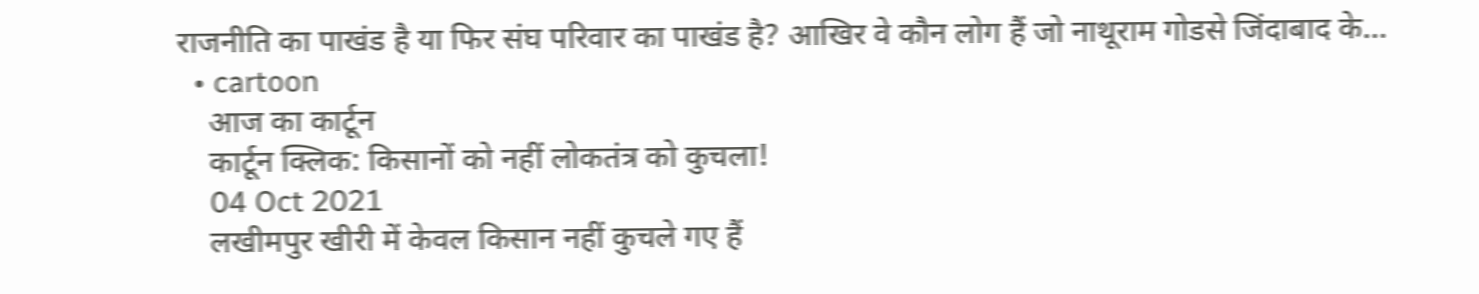राजनीति का पाखंड है या फिर संघ परिवार का पाखंड है? आखिर वे कौन लोग हैं जो नाथूराम गोडसे जिंदाबाद के…
  • cartoon
    आज का कार्टून
    कार्टून क्लिक: किसानों को नहीं लोकतंत्र को कुचला!
    04 Oct 2021
    लखीमपुर खीरी में केवल किसान नहीं कुचले गए हैं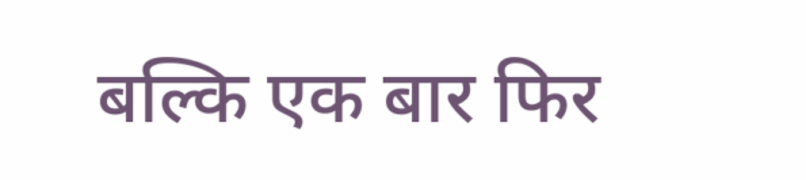बल्कि एक बार फिर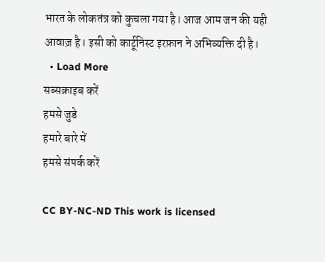भारत के लोकतंत्र को कुचला गया है। आज आम जन की यही आवाज़ है। इसी को कार्टूनिस्ट इरफ़ान ने अभिव्यक्ति दी है।
  • Load More
सब्सक्राइब करें
हमसे जुडे
हमारे बारे में
हमसे संपर्क करें

CC BY-NC-ND This work is licensed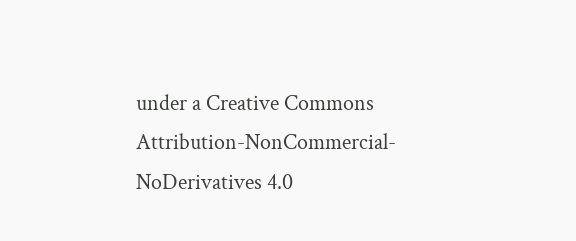under a Creative Commons Attribution-NonCommercial-NoDerivatives 4.0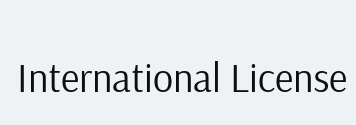International License